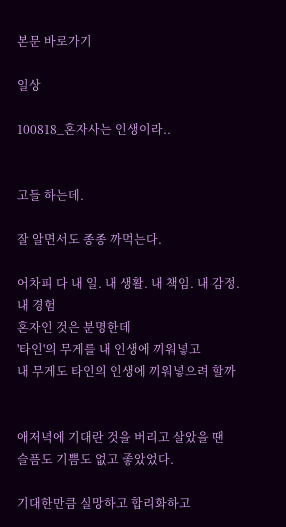본문 바로가기

일상

100818_혼자사는 인생이라..


고들 하는데.

잘 알면서도 종종 까먹는다.

어차피 다 내 일. 내 생활. 내 책임. 내 감정. 내 경험
혼자인 것은 분명한데
'타인'의 무게를 내 인생에 끼워넣고
내 무게도 타인의 인생에 끼워넣으려 할까


애저녁에 기대란 것을 버리고 살았을 땐
슬픔도 기쁨도 없고 좋았었다.

기대한만큼 실망하고 합리화하고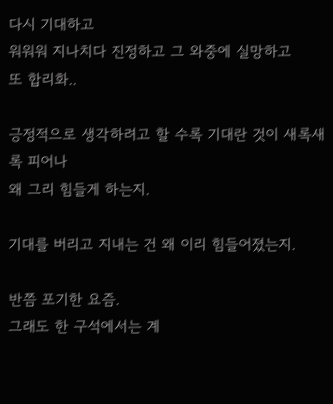다시 기대하고
워워워 지나치다 진정하고 그 와중에 실망하고
또 합리화..

긍정적으로 생각하려고 할 수록 기대란 것이 새록새록 피어나
왜 그리 힘들게 하는지.

기대를 버리고 지내는 건 왜 이리 힘들어졌는지.

반쯤 포기한 요즘.
그래도 한 구석에서는 계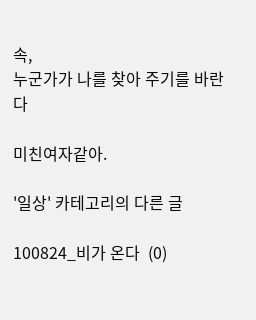속,
누군가가 나를 찾아 주기를 바란다

미친여자같아.

'일상' 카테고리의 다른 글

100824_비가 온다  (0)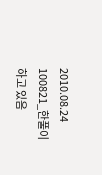2010.08.24
100821_한풀이하고 있음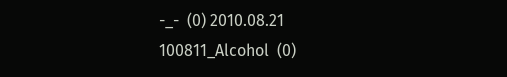-_-  (0) 2010.08.21
100811_Alcohol  (0)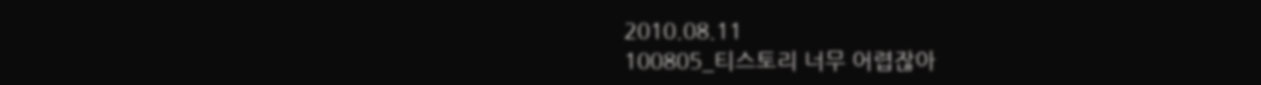2010.08.11
100805_티스토리 너무 어렵잖아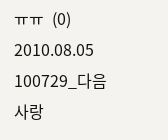ㅠㅠ  (0) 2010.08.05
100729_다음 사랑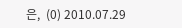은,  (0) 2010.07.29